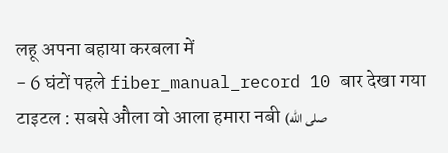लहू अपना बहाया करबला में
- 6 घंटों पहले fiber_manual_record 10 बार देखा गया
टाइटल : सबसे औला वो आला हमारा नबी (صلى الله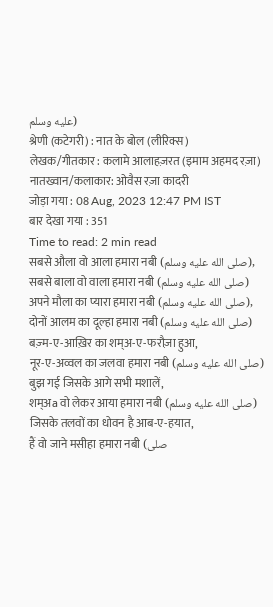عليه وسلم)
श्रेणी (कटेगरी) : नात के बोल (लीरिक्स)
लेखक/गीतकार : कलामे आलाहज़रत (इमाम अहमद रज़ा)
नातख्वान/कलाकार: ओवैस रज़ा कादरी
जोड़ा गया : 08 Aug, 2023 12:47 PM IST
बार देखा गया : 351
Time to read: 2 min read
सबसे औला वो आला हमारा नबी (صلى الله عليه وسلم),
सबसे बाला वो वाला हमारा नबी (صلى الله عليه وسلم)
अपने मौला का प्यारा हमारा नबी (صلى الله عليه وسلم),
दोनों आलम का दूल्हा हमारा नबी (صلى الله عليه وسلم)
बज़्म-ए-आख़िर का शम्अ-ए-फरौज़ा हुआ,
नूर-ए-अव्वल का जलवा हमारा नबी (صلى الله عليه وسلم)
बुझ गई जिसके आगे सभी मशालें,
शम्अa वो लेकर आया हमारा नबी (صلى الله عليه وسلم)
जिसके तलवों का धोवन है आब-ए-हयात,
हैं वो जाने मसीहा हमारा नबी (صلى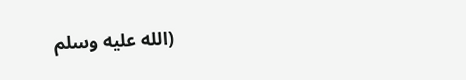الله عليه وسلم)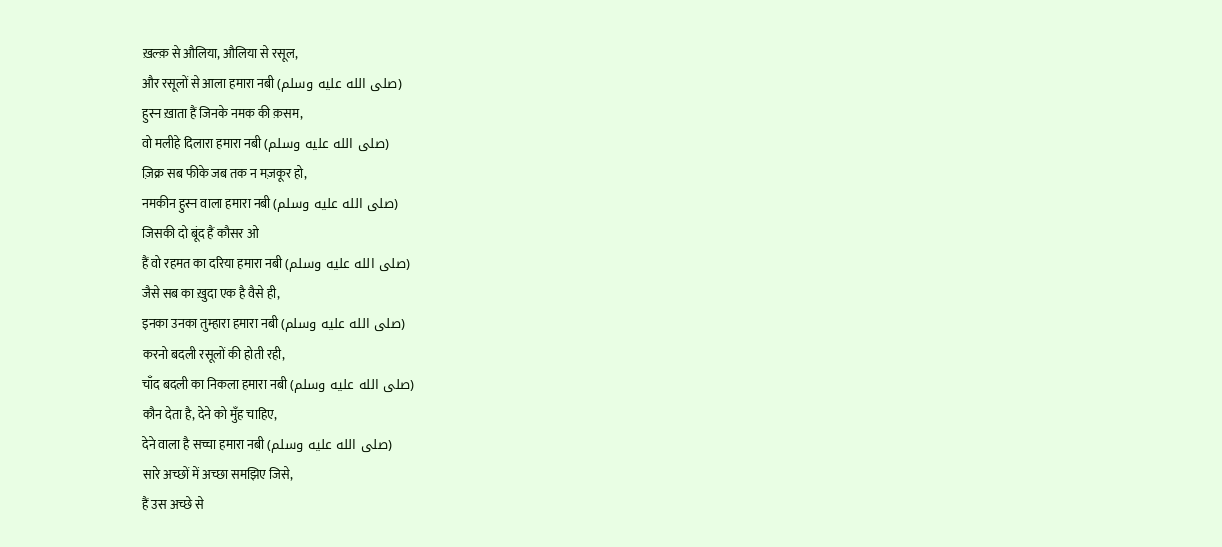ख़ल्क़ से औलिया, औलिया से रसूल,
और रसूलों से आला हमारा नबी (صلى الله عليه وسلم)
हुस्न ख़ाता हैं जिनके नमक की क़सम,
वो मलीहे दिलारा हमारा नबी (صلى الله عليه وسلم)
ज़िक्र सब फीके जब तक न मज़कूर हो,
नमकीन हुस्न वाला हमारा नबी (صلى الله عليه وسلم)
जिसकी दो बूंद हैं कौसर ओ
हैं वो रहमत का दरिया हमारा नबी (صلى الله عليه وسلم)
जैसे सब का ख़ुदा एक है वैसे ही,
इनका उनका तुम्हारा हमारा नबी (صلى الله عليه وسلم)
करनो बदली रसूलों की होती रही,
चाँद बदली का निकला हमारा नबी (صلى الله عليه وسلم)
कौन देता है, देने को मुँह चाहिए,
देने वाला है सच्चा हमारा नबी (صلى الله عليه وسلم)
सारे अच्छों में अच्छा समझिए जिसे,
हैं उस अच्छे से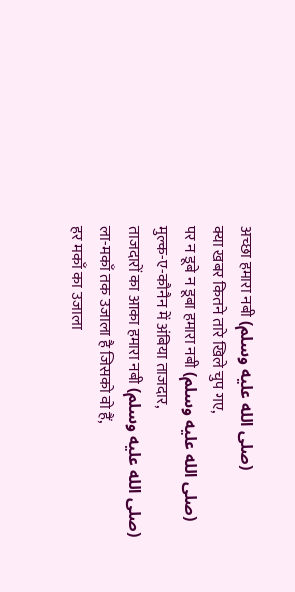अच्छा हमारा नबी (صلى الله عليه وسلم)
क्या खबर कितने तारे खिले चुप गए,
पर न डूबे न डूबा हमारा नबी (صلى الله عليه وسلم)
मुल्क-ए-कौनैन में अंबिया ताजदार,
ताजदारों का आका हमारा नबी (صلى الله عليه وسلم)
ला-मकाँ तक उजाला है जिसको वो हैं,
हर मकाँ का उजाला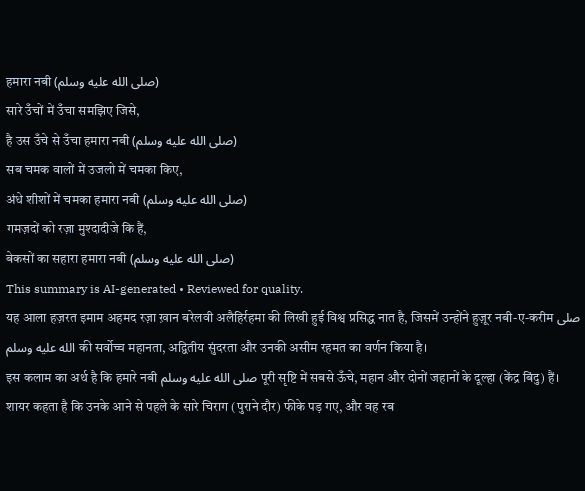हमारा नबी (صلى الله عليه وسلم)
सारे उँचों में उँचा समझिए जिसे,
है उस उँचे से उँचा हमारा नबी (صلى الله عليه وسلم)
सब चमक वालों में उजलो में चमका किए,
अंधे शीशों में चमका हमारा नबी (صلى الله عليه وسلم)
गमज़दों को रज़ा मुश्दादीजे कि हैं,
बेकसों का सहारा हमारा नबी (صلى الله عليه وسلم)
This summary is AI-generated • Reviewed for quality.
यह आला हज़रत इमाम अहमद रज़ा ख़ान बरेलवी अलैहिर्रहमा की लिखी हुई विश्व प्रसिद्ध नात है, जिसमें उन्होंने हुज़ूर नबी-ए-करीम صلى الله عليه وسلم की सर्वोच्च महानता, अद्वितीय सुंदरता और उनकी असीम रहमत का वर्णन किया है।
इस कलाम का अर्थ है कि हमारे नबी صلى الله عليه وسلم पूरी सृष्टि में सबसे ऊँचे, महान और दोनों जहानों के दूल्हा (केंद्र बिंदु) हैं। शायर कहता है कि उनके आने से पहले के सारे चिराग (पुराने दौर) फीके पड़ गए, और वह रब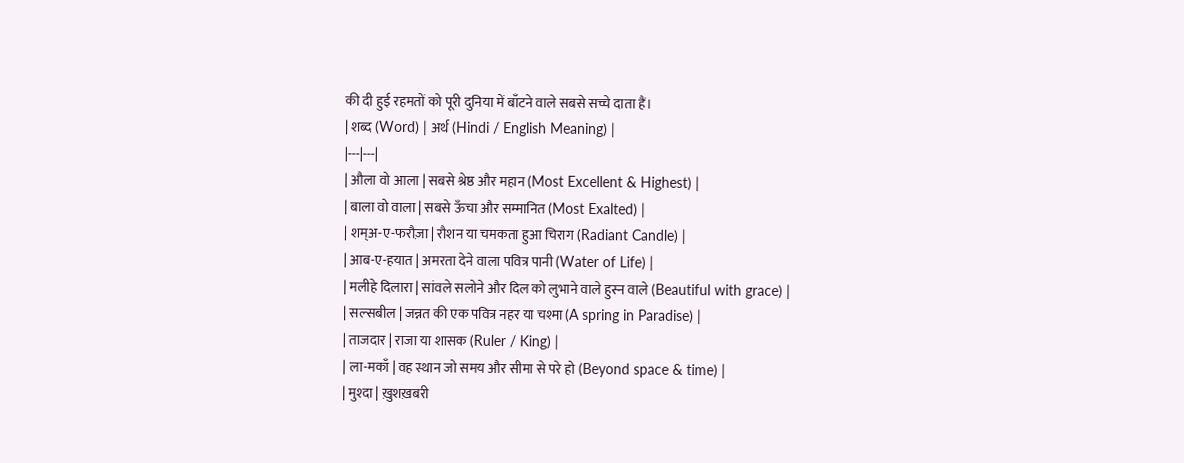की दी हुई रहमतों को पूरी दुनिया में बाँटने वाले सबसे सच्चे दाता हैं।
| शब्द (Word) | अर्थ (Hindi / English Meaning) |
|---|---|
| औला वो आला | सबसे श्रेष्ठ और महान (Most Excellent & Highest) |
| बाला वो वाला | सबसे ऊँचा और सम्मानित (Most Exalted) |
| शम्अ-ए-फरौज़ा | रौशन या चमकता हुआ चिराग (Radiant Candle) |
| आब-ए-हयात | अमरता देने वाला पवित्र पानी (Water of Life) |
| मलीहे दिलारा | सांवले सलोने और दिल को लुभाने वाले हुस्न वाले (Beautiful with grace) |
| सल्सबील | जन्नत की एक पवित्र नहर या चश्मा (A spring in Paradise) |
| ताजदार | राजा या शासक (Ruler / King) |
| ला-मकाँ | वह स्थान जो समय और सीमा से परे हो (Beyond space & time) |
| मुश्दा | ख़ुशख़बरी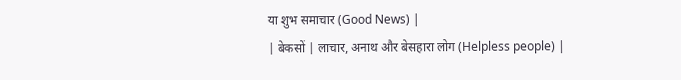या शुभ समाचार (Good News) |
| बेकसों | लाचार, अनाथ और बेसहारा लोग (Helpless people) |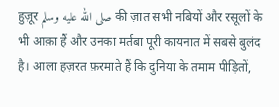हुज़ूर صلى الله عليه وسلم की ज़ात सभी नबियों और रसूलों के भी आक़ा हैं और उनका मर्तबा पूरी कायनात में सबसे बुलंद है। आला हज़रत फ़रमाते हैं कि दुनिया के तमाम पीड़ितों,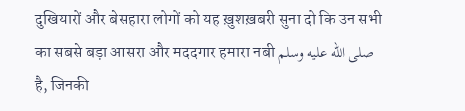दुखियारों और बेसहारा लोगों को यह ख़ुशख़बरी सुना दो कि उन सभी का सबसे बड़ा आसरा और मददगार हमारा नबी صلى الله عليه وسلم है, जिनकी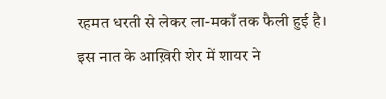रहमत धरती से लेकर ला-मकाँ तक फैली हुई है।
इस नात के आख़िरी शेर में शायर ने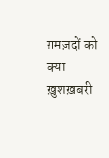ग़मज़दों को क्या ख़ुशख़बरी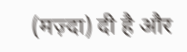(मज़्दा) दी है और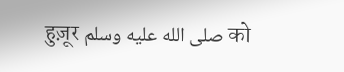हुज़ूर صلى الله عليه وسلم को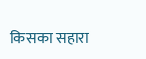किसका सहारा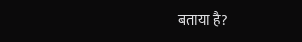बताया है?